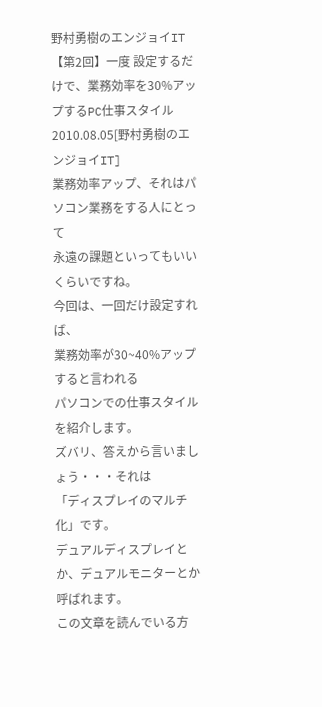野村勇樹のエンジョイIT
【第2回】一度 設定するだけで、業務効率を30%アップするPC仕事スタイル
2010.08.05[野村勇樹のエンジョイIT]
業務効率アップ、それはパソコン業務をする人にとって
永遠の課題といってもいいくらいですね。
今回は、一回だけ設定すれば、
業務効率が30~40%アップすると言われる
パソコンでの仕事スタイルを紹介します。
ズバリ、答えから言いましょう・・・それは
「ディスプレイのマルチ化」です。
デュアルディスプレイとか、デュアルモニターとか呼ばれます。
この文章を読んでいる方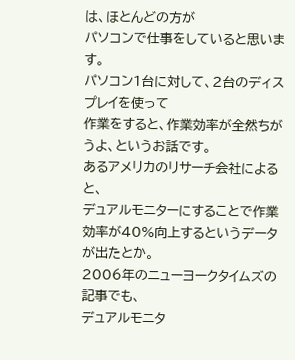は、ほとんどの方が
パソコンで仕事をしていると思います。
パソコン1台に対して、2台のディスプレイを使って
作業をすると、作業効率が全然ちがうよ、というお話です。
あるアメリカのリサーチ会社によると、
デュアルモニターにすることで作業効率が40%向上するというデータが出たとか。
2006年のニューヨークタイムズの記事でも、
デュアルモニタ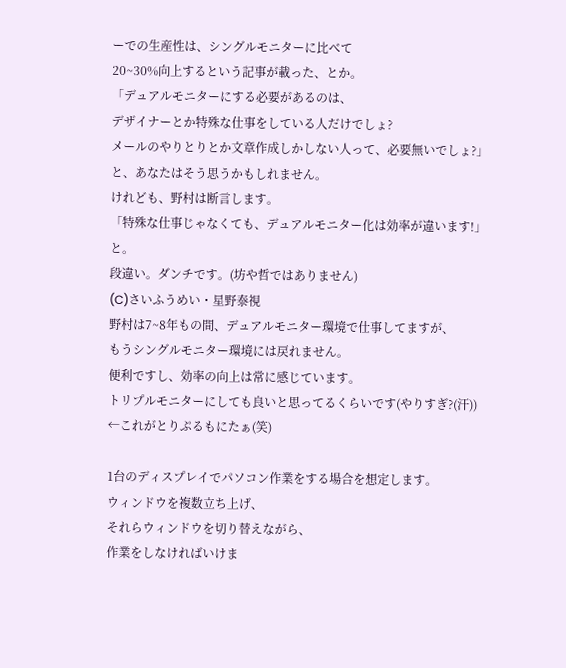ーでの生産性は、シングルモニターに比べて
20~30%向上するという記事が載った、とか。
「デュアルモニターにする必要があるのは、
デザイナーとか特殊な仕事をしている人だけでしょ?
メールのやりとりとか文章作成しかしない人って、必要無いでしょ?」
と、あなたはそう思うかもしれません。
けれども、野村は断言します。
「特殊な仕事じゃなくても、デュアルモニター化は効率が違います!」
と。
段違い。ダンチです。(坊や哲ではありません)
(C)さいふうめい・星野泰視
野村は7~8年もの間、デュアルモニター環境で仕事してますが、
もうシングルモニター環境には戻れません。
便利ですし、効率の向上は常に感じています。
トリプルモニターにしても良いと思ってるくらいです(やりすぎ?(汗))
←これがとりぷるもにたぁ(笑)

1台のディスプレイでパソコン作業をする場合を想定します。
ウィンドウを複数立ち上げ、
それらウィンドウを切り替えながら、
作業をしなければいけま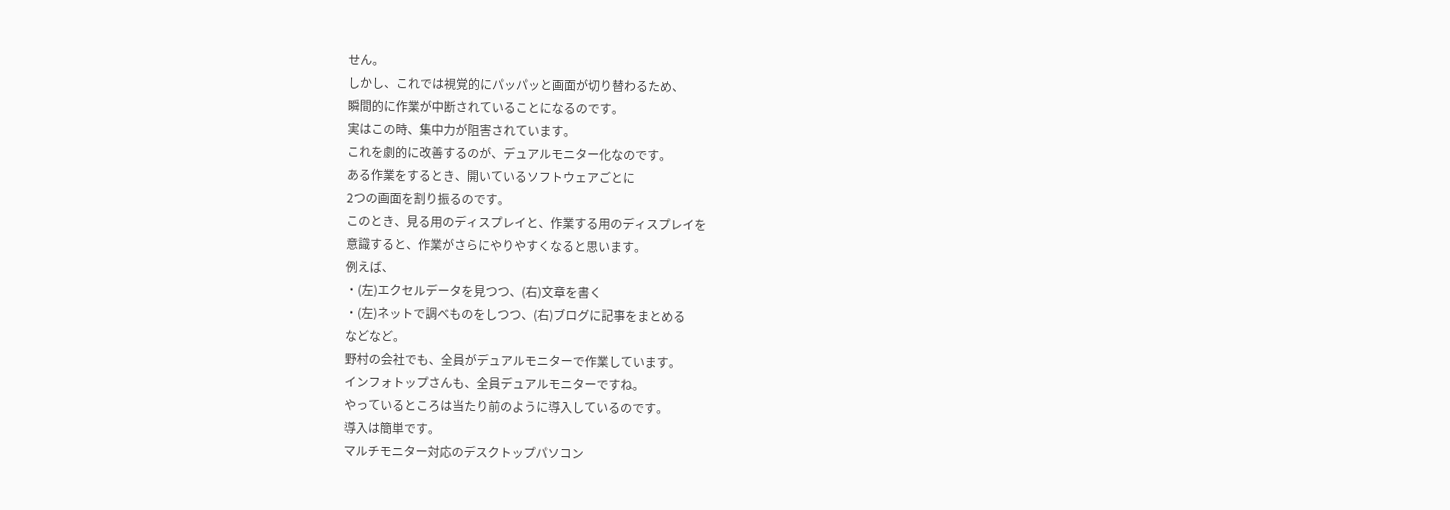せん。
しかし、これでは視覚的にパッパッと画面が切り替わるため、
瞬間的に作業が中断されていることになるのです。
実はこの時、集中力が阻害されています。
これを劇的に改善するのが、デュアルモニター化なのです。
ある作業をするとき、開いているソフトウェアごとに
2つの画面を割り振るのです。
このとき、見る用のディスプレイと、作業する用のディスプレイを
意識すると、作業がさらにやりやすくなると思います。
例えば、
・(左)エクセルデータを見つつ、(右)文章を書く
・(左)ネットで調べものをしつつ、(右)ブログに記事をまとめる
などなど。
野村の会社でも、全員がデュアルモニターで作業しています。
インフォトップさんも、全員デュアルモニターですね。
やっているところは当たり前のように導入しているのです。
導入は簡単です。
マルチモニター対応のデスクトップパソコン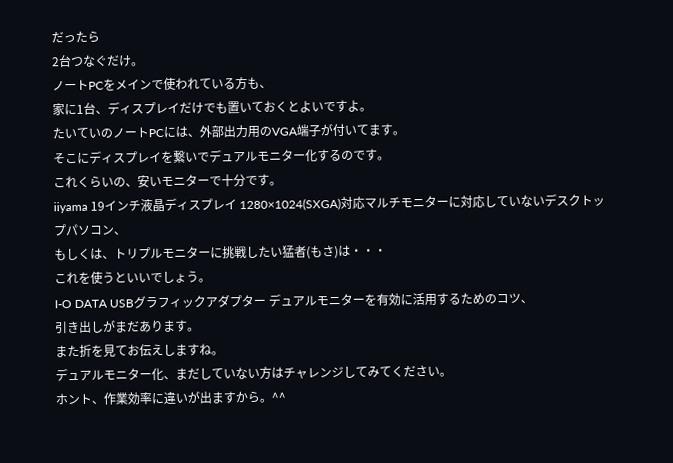だったら
2台つなぐだけ。
ノートPCをメインで使われている方も、
家に1台、ディスプレイだけでも置いておくとよいですよ。
たいていのノートPCには、外部出力用のVGA端子が付いてます。
そこにディスプレイを繋いでデュアルモニター化するのです。
これくらいの、安いモニターで十分です。
iiyama 19インチ液晶ディスプレイ 1280×1024(SXGA)対応マルチモニターに対応していないデスクトップパソコン、
もしくは、トリプルモニターに挑戦したい猛者(もさ)は・・・
これを使うといいでしょう。
I-O DATA USBグラフィックアダプター デュアルモニターを有効に活用するためのコツ、
引き出しがまだあります。
また折を見てお伝えしますね。
デュアルモニター化、まだしていない方はチャレンジしてみてください。
ホント、作業効率に違いが出ますから。^^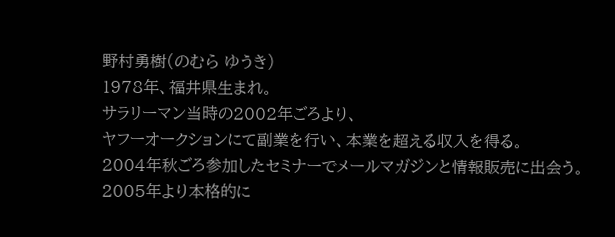野村勇樹(のむら ゆうき)
1978年、福井県生まれ。
サラリーマン当時の2002年ごろより、
ヤフーオークションにて副業を行い、本業を超える収入を得る。
2004年秋ごろ参加したセミナーでメールマガジンと情報販売に出会う。
2005年より本格的に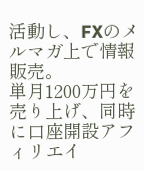活動し、FXのメルマガ上で情報販売。
単月1200万円を売り上げ、同時に口座開設アフィリエイ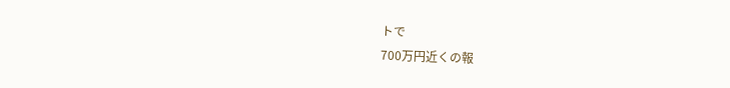トで
700万円近くの報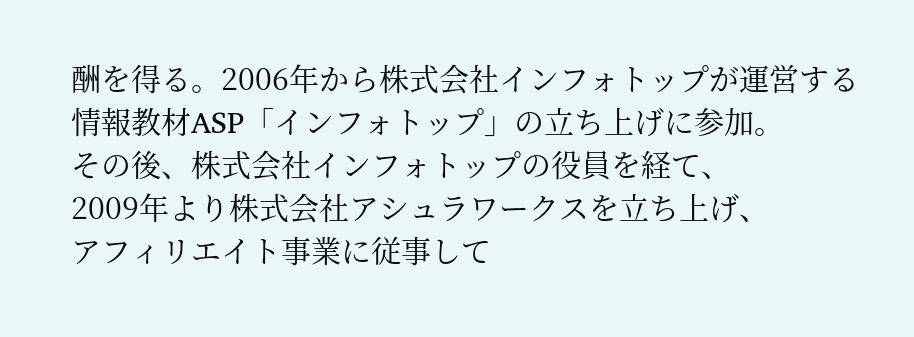酬を得る。2006年から株式会社インフォトップが運営する
情報教材ASP「インフォトップ」の立ち上げに参加。
その後、株式会社インフォトップの役員を経て、
2009年より株式会社アシュラワークスを立ち上げ、
アフィリエイト事業に従事して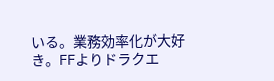いる。業務効率化が大好き。FFよりドラクエ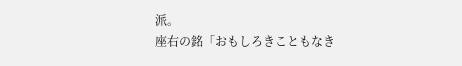派。
座右の銘「おもしろきこともなき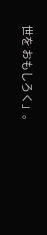世を おもしろく」。